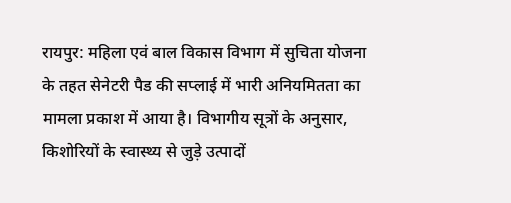रायपुर: महिला एवं बाल विकास विभाग में सुचिता योजना के तहत सेनेटरी पैड की सप्लाई में भारी अनियमितता का मामला प्रकाश में आया है। विभागीय सूत्रों के अनुसार, किशोरियों के स्वास्थ्य से जुड़े उत्पादों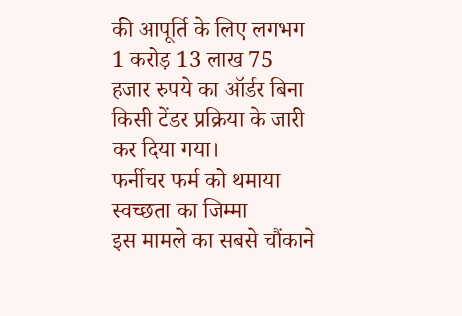की आपूर्ति के लिए लगभग 1 करोड़ 13 लाख 75 हजार रुपये का ऑर्डर बिना किसी टेंडर प्रक्रिया के जारी कर दिया गया।
फर्नीचर फर्म को थमाया स्वच्छता का जिम्मा
इस मामले का सबसे चौंकाने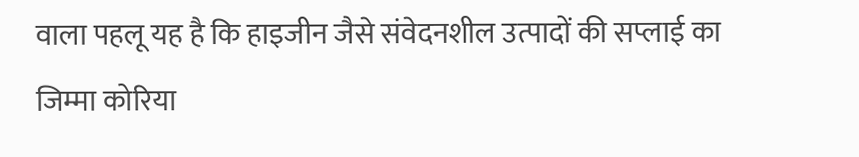वाला पहलू यह है कि हाइजीन जैसे संवेदनशील उत्पादों की सप्लाई का जिम्मा कोरिया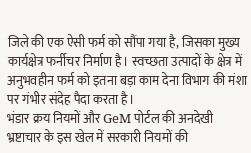जिले की एक ऐसी फर्म को सौंपा गया है, जिसका मुख्य कार्यक्षेत्र फर्नीचर निर्माण है। स्वच्छता उत्पादों के क्षेत्र में अनुभवहीन फर्म को इतना बड़ा काम देना विभाग की मंशा पर गंभीर संदेह पैदा करता है।
भंडार क्रय नियमों और GeM पोर्टल की अनदेखी
भ्रष्टाचार के इस खेल में सरकारी नियमों की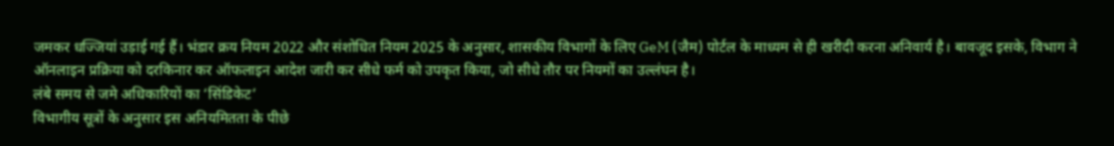जमकर धज्जियां उड़ाई गई हैं। भंडार क्रय नियम 2022 और संशोधित नियम 2025 के अनुसार, शासकीय विभागों के लिए GeM (जैम) पोर्टल के माध्यम से ही खरीदी करना अनिवार्य है। बावजूद इसके, विभाग ने ऑनलाइन प्रक्रिया को दरकिनार कर ऑफलाइन आदेश जारी कर सीधे फर्म को उपकृत किया, जो सीधे तौर पर नियमों का उल्लंघन है।
लंबे समय से जमे अधिकारियों का ‘सिंडिकेट’
विभागीय सूत्रों के अनुसार इस अनियमितता के पीछे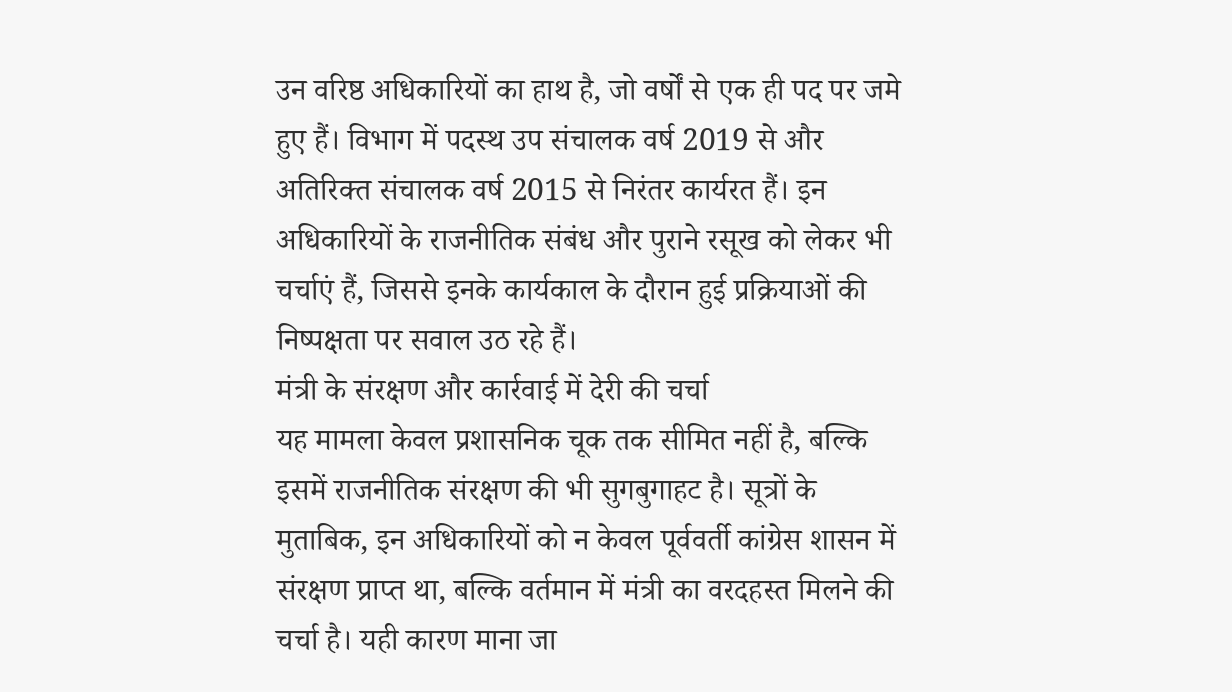उन वरिष्ठ अधिकारियों का हाथ है, जो वर्षों से एक ही पद पर जमे हुए हैं। विभाग में पदस्थ उप संचालक वर्ष 2019 से और अतिरिक्त संचालक वर्ष 2015 से निरंतर कार्यरत हैं। इन अधिकारियों के राजनीतिक संबंध और पुराने रसूख को लेकर भी चर्चाएं हैं, जिससे इनके कार्यकाल के दौरान हुई प्रक्रियाओं की निष्पक्षता पर सवाल उठ रहे हैं।
मंत्री के संरक्षण और कार्रवाई में देरी की चर्चा
यह मामला केवल प्रशासनिक चूक तक सीमित नहीं है, बल्कि इसमें राजनीतिक संरक्षण की भी सुगबुगाहट है। सूत्रों के मुताबिक, इन अधिकारियों को न केवल पूर्ववर्ती कांग्रेस शासन में संरक्षण प्राप्त था, बल्कि वर्तमान में मंत्री का वरदहस्त मिलने की चर्चा है। यही कारण माना जा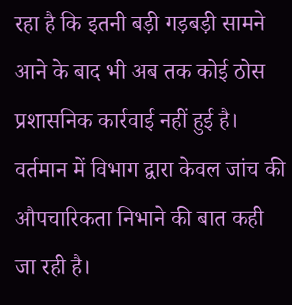रहा है कि इतनी बड़ी गड़बड़ी सामने आने के बाद भी अब तक कोई ठोस प्रशासनिक कार्रवाई नहीं हुई है। वर्तमान में विभाग द्वारा केवल जांच की औपचारिकता निभाने की बात कही जा रही है।